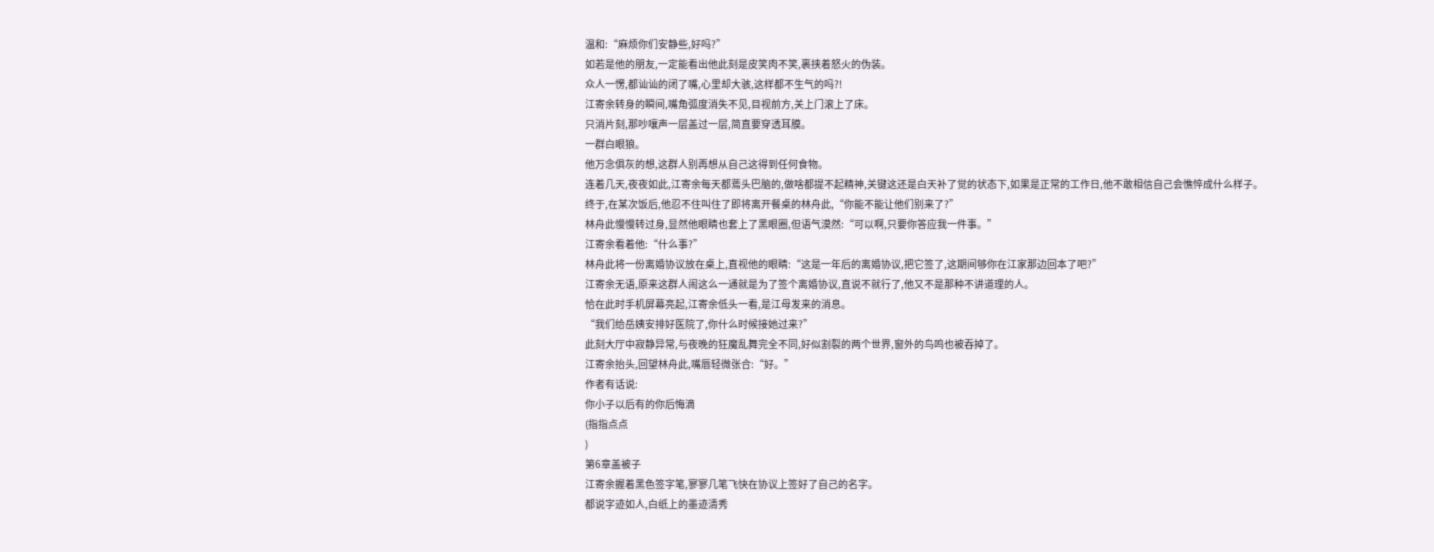温和:“麻烦你们安静些,好吗?”
如若是他的朋友,一定能看出他此刻是皮笑肉不笑,裹挟着怒火的伪装。
众人一愣,都讪讪的闭了嘴,心里却大骇,这样都不生气的吗?!
江寄余转身的瞬间,嘴角弧度消失不见,目视前方,关上门滚上了床。
只消片刻,那吵嚷声一层盖过一层,简直要穿透耳膜。
一群白眼狼。
他万念俱灰的想,这群人别再想从自己这得到任何食物。
连着几天,夜夜如此,江寄余每天都蔫头巴脑的,做啥都提不起精神,关键这还是白天补了觉的状态下,如果是正常的工作日,他不敢相信自己会憔悴成什么样子。
终于,在某次饭后,他忍不住叫住了即将离开餐桌的林舟此,“你能不能让他们别来了?”
林舟此慢慢转过身,显然他眼睛也套上了黑眼圈,但语气漠然:“可以啊,只要你答应我一件事。”
江寄余看着他:“什么事?”
林舟此将一份离婚协议放在桌上,直视他的眼睛:“这是一年后的离婚协议,把它签了,这期间够你在江家那边回本了吧?”
江寄余无语,原来这群人闹这么一通就是为了签个离婚协议,直说不就行了,他又不是那种不讲道理的人。
恰在此时手机屏幕亮起,江寄余低头一看,是江母发来的消息。
“我们给岳姨安排好医院了,你什么时候接她过来?”
此刻大厅中寂静异常,与夜晚的狂魔乱舞完全不同,好似割裂的两个世界,窗外的鸟鸣也被吞掉了。
江寄余抬头,回望林舟此,嘴唇轻微张合:“好。”
作者有话说:
你小子以后有的你后悔滴
(指指点点
)
第6章盖被子
江寄余握着黑色签字笔,寥寥几笔飞快在协议上签好了自己的名字。
都说字迹如人,白纸上的墨迹清秀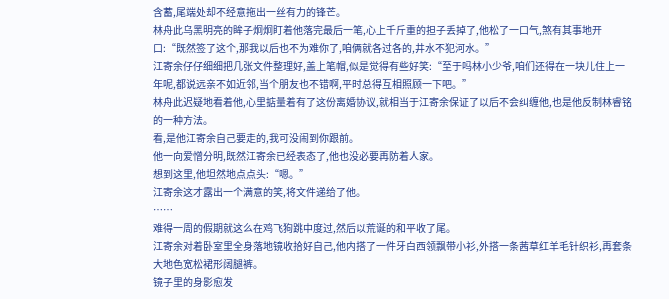含蓄,尾端处却不经意拖出一丝有力的锋芒。
林舟此乌黑明亮的眸子炯炯盯着他落完最后一笔,心上千斤重的担子丢掉了,他松了一口气,煞有其事地开口:“既然签了这个,那我以后也不为难你了,咱俩就各过各的,井水不犯河水。”
江寄余仔仔细细把几张文件整理好,盖上笔帽,似是觉得有些好笑:“至于吗林小少爷,咱们还得在一块儿住上一年呢,都说远亲不如近邻,当个朋友也不错啊,平时总得互相照顾一下吧。”
林舟此迟疑地看着他,心里掂量着有了这份离婚协议,就相当于江寄余保证了以后不会纠缠他,也是他反制林睿铭的一种方法。
看,是他江寄余自己要走的,我可没闹到你跟前。
他一向爱憎分明,既然江寄余已经表态了,他也没必要再防着人家。
想到这里,他坦然地点点头:“嗯。”
江寄余这才露出一个满意的笑,将文件递给了他。
……
难得一周的假期就这么在鸡飞狗跳中度过,然后以荒诞的和平收了尾。
江寄余对着卧室里全身落地镜收拾好自己,他内搭了一件牙白西领飘带小衫,外搭一条茜草红羊毛针织衫,再套条大地色宽松裙形阔腿裤。
镜子里的身影愈发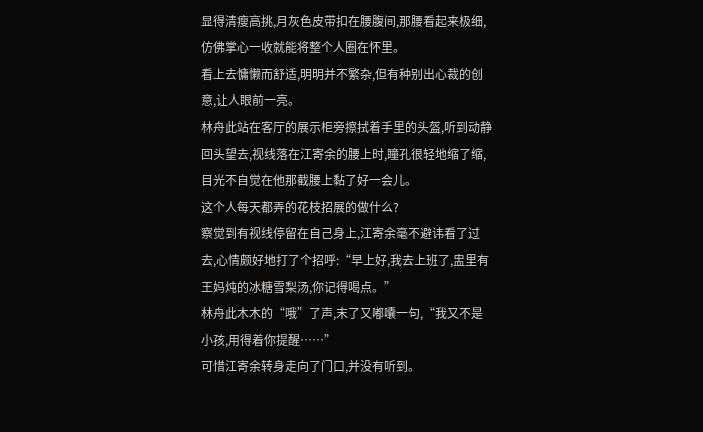显得清瘦高挑,月灰色皮带扣在腰腹间,那腰看起来极细,仿佛掌心一收就能将整个人圈在怀里。
看上去慵懒而舒适,明明并不繁杂,但有种别出心裁的创意,让人眼前一亮。
林舟此站在客厅的展示柜旁擦拭着手里的头盔,听到动静回头望去,视线落在江寄余的腰上时,瞳孔很轻地缩了缩,目光不自觉在他那截腰上黏了好一会儿。
这个人每天都弄的花枝招展的做什么?
察觉到有视线停留在自己身上,江寄余毫不避讳看了过去,心情颇好地打了个招呼:“早上好,我去上班了,盅里有王妈炖的冰糖雪梨汤,你记得喝点。”
林舟此木木的“哦”了声,末了又嘟囔一句,“我又不是小孩,用得着你提醒……”
可惜江寄余转身走向了门口,并没有听到。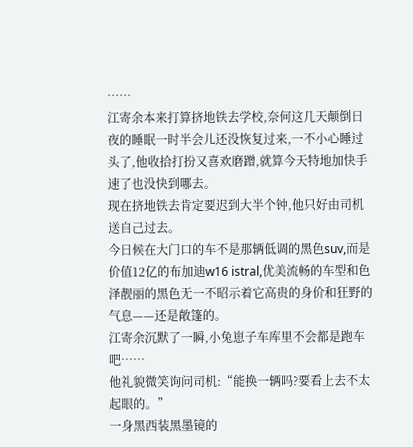……
江寄余本来打算挤地铁去学校,奈何这几天颠倒日夜的睡眠一时半会儿还没恢复过来,一不小心睡过头了,他收拾打扮又喜欢磨蹭,就算今天特地加快手速了也没快到哪去。
现在挤地铁去肯定要迟到大半个钟,他只好由司机送自己过去。
今日候在大门口的车不是那辆低调的黑色suv,而是价值12亿的布加迪w16 istral,优美流畅的车型和色泽靓丽的黑色无一不昭示着它高贵的身价和狂野的气息——还是敞篷的。
江寄余沉默了一瞬,小兔崽子车库里不会都是跑车吧……
他礼貌微笑询问司机:“能换一辆吗?要看上去不太起眼的。”
一身黑西装黑墨镜的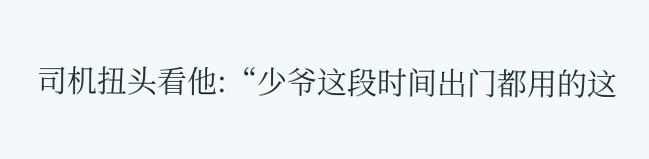司机扭头看他:“少爷这段时间出门都用的这